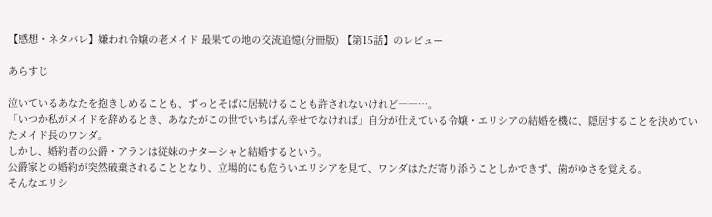【感想・ネタバレ】嫌われ令嬢の老メイド 最果ての地の交流追憶(分冊版) 【第15話】のレビュー

あらすじ

泣いているあなたを抱きしめることも、ずっとそばに居続けることも許されないけれど――…。
「いつか私がメイドを辞めるとき、あなたがこの世でいちばん幸せでなければ」自分が仕えている令嬢・エリシアの結婚を機に、隠居することを決めていたメイド長のワンダ。
しかし、婚約者の公爵・アランは従妹のナターシャと結婚するという。
公爵家との婚約が突然破棄されることとなり、立場的にも危ういエリシアを見て、ワンダはただ寄り添うことしかできず、歯がゆさを覚える。
そんなエリシ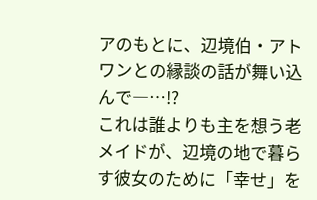アのもとに、辺境伯・アトワンとの縁談の話が舞い込んで―…!?
これは誰よりも主を想う老メイドが、辺境の地で暮らす彼女のために「幸せ」を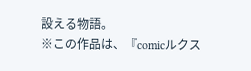設える物語。
※この作品は、『comicルクス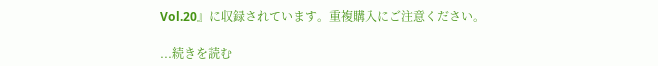Vol.20』に収録されています。重複購入にご注意ください。

...続きを読む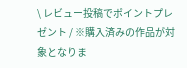\ レビュー投稿でポイントプレゼント / ※購入済みの作品が対象となりま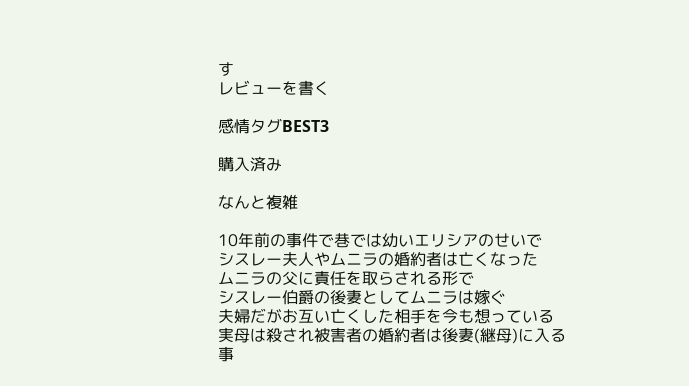す
レビューを書く

感情タグBEST3

購入済み

なんと複雑

10年前の事件で巷では幼いエリシアのせいで
シスレー夫人やムニラの婚約者は亡くなった
ムニラの父に責任を取らされる形で
シスレー伯爵の後妻としてムニラは嫁ぐ
夫婦だがお互い亡くした相手を今も想っている
実母は殺され被害者の婚約者は後妻(継母)に入る
事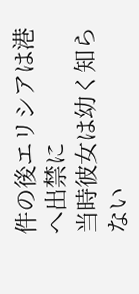件の後エリシアは港へ出禁に
当時彼女は幼く知らない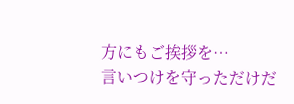方にもご挨拶を…
言いつけを守っただけだ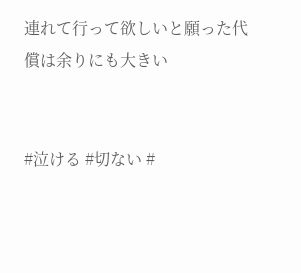連れて行って欲しいと願った代償は余りにも大きい


#泣ける #切ない #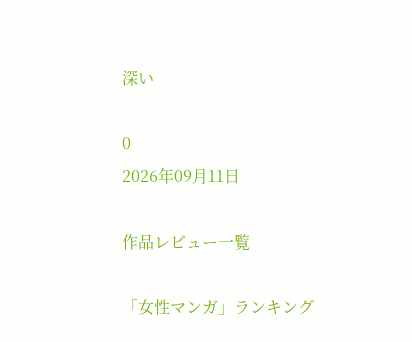深い

0
2026年09月11日

作品レビュー一覧

「女性マンガ」ランキング